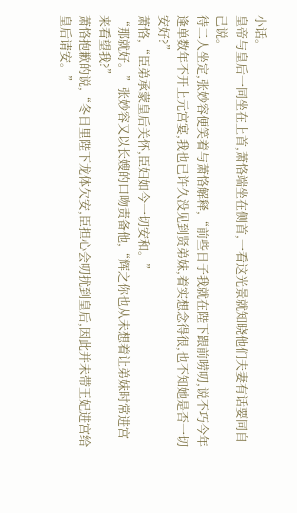小话。
皇帝与皇后一同坐在上首,萧恪端坐在侧首,一看这光景就知晓他们夫妻有话要同自己说。
待二人坐定,张妙容便笑着与萧恪解释,“前些日子我就在陛下跟前唠叨,说不巧今年逢单数年不开上元宫宴,我也已许久没见到贤弟妹,着实想念得很,也不知她是否一切安好?”
萧恪,“臣弟承蒙皇后关怀,臣妇如今一切安和。”
“那就好。”张妙容又以长嫂的口吻责备他,“辉之你也从未想着让弟妹时常进宫来看望我?”
萧恪抱歉的说,“冬日里陛下龙体欠安,臣担心会叨扰到皇后,因此并未带王妃进宫给皇后请安。”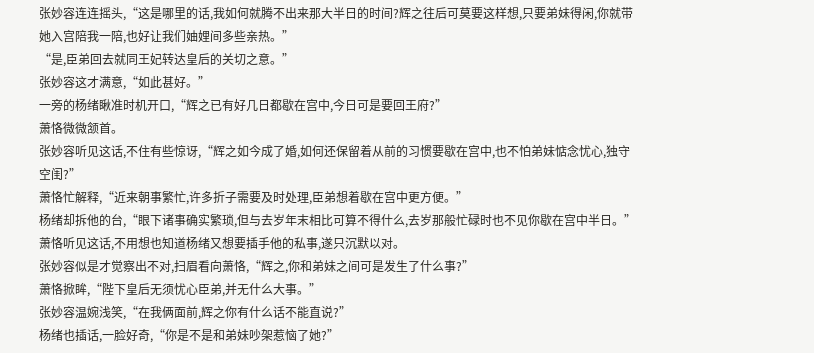张妙容连连摇头,“这是哪里的话,我如何就腾不出来那大半日的时间?辉之往后可莫要这样想,只要弟妹得闲,你就带她入宫陪我一陪,也好让我们妯娌间多些亲热。”
“是,臣弟回去就同王妃转达皇后的关切之意。”
张妙容这才满意,“如此甚好。”
一旁的杨绪瞅准时机开口,“辉之已有好几日都歇在宫中,今日可是要回王府?”
萧恪微微颔首。
张妙容听见这话,不住有些惊讶,“辉之如今成了婚,如何还保留着从前的习惯要歇在宫中,也不怕弟妹惦念忧心,独守空闺?”
萧恪忙解释,“近来朝事繁忙,许多折子需要及时处理,臣弟想着歇在宫中更方便。”
杨绪却拆他的台,“眼下诸事确实繁琐,但与去岁年末相比可算不得什么,去岁那般忙碌时也不见你歇在宫中半日。”
萧恪听见这话,不用想也知道杨绪又想要插手他的私事,遂只沉默以对。
张妙容似是才觉察出不对,扫眉看向萧恪,“辉之,你和弟妹之间可是发生了什么事?”
萧恪掀眸,“陛下皇后无须忧心臣弟,并无什么大事。”
张妙容温婉浅笑,“在我俩面前,辉之你有什么话不能直说?”
杨绪也插话,一脸好奇,“你是不是和弟妹吵架惹恼了她?”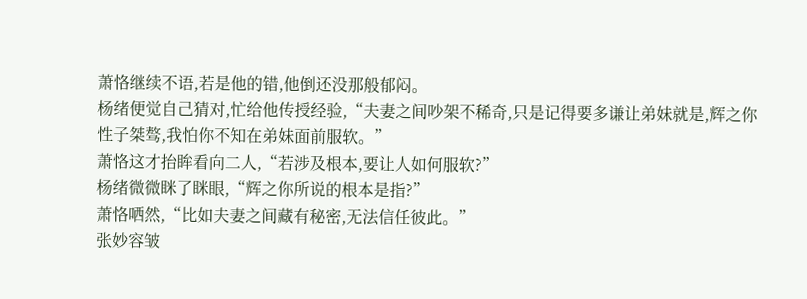萧恪继续不语,若是他的错,他倒还没那般郁闷。
杨绪便觉自己猜对,忙给他传授经验,“夫妻之间吵架不稀奇,只是记得要多谦让弟妹就是,辉之你性子桀骜,我怕你不知在弟妹面前服软。”
萧恪这才抬眸看向二人,“若涉及根本,要让人如何服软?”
杨绪微微眯了眯眼,“辉之你所说的根本是指?”
萧恪哂然,“比如夫妻之间藏有秘密,无法信任彼此。”
张妙容皱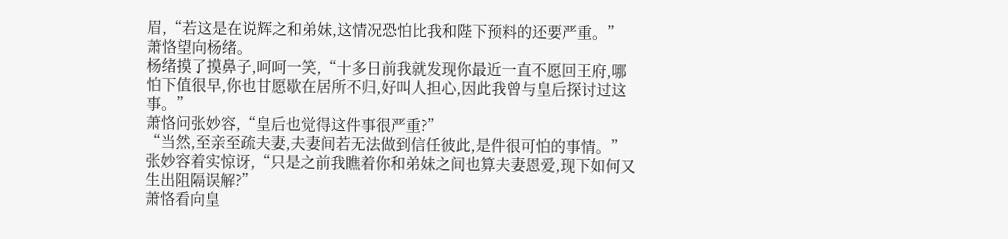眉,“若这是在说辉之和弟妹,这情况恐怕比我和陛下预料的还要严重。”
萧恪望向杨绪。
杨绪摸了摸鼻子,呵呵一笑,“十多日前我就发现你最近一直不愿回王府,哪怕下值很早,你也甘愿歇在居所不归,好叫人担心,因此我曾与皇后探讨过这事。”
萧恪问张妙容,“皇后也觉得这件事很严重?”
“当然,至亲至疏夫妻,夫妻间若无法做到信任彼此,是件很可怕的事情。”张妙容着实惊讶,“只是之前我瞧着你和弟妹之间也算夫妻恩爱,现下如何又生出阻隔误解?”
萧恪看向皇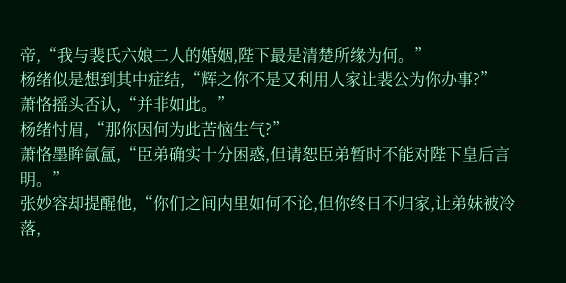帝,“我与裴氏六娘二人的婚姻,陛下最是清楚所缘为何。”
杨绪似是想到其中症结,“辉之你不是又利用人家让裴公为你办事?”
萧恪摇头否认,“并非如此。”
杨绪忖眉,“那你因何为此苦恼生气?”
萧恪墨眸氤氲,“臣弟确实十分困惑,但请恕臣弟暂时不能对陛下皇后言明。”
张妙容却提醒他,“你们之间内里如何不论,但你终日不归家,让弟妹被冷落,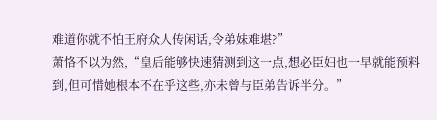难道你就不怕王府众人传闲话,令弟妹难堪?”
萧恪不以为然,“皇后能够快速猜测到这一点,想必臣妇也一早就能预料到,但可惜她根本不在乎这些,亦未曾与臣弟告诉半分。”